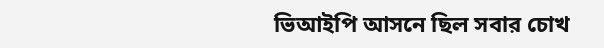ভিআইপি আসনে ছিল সবার চোখ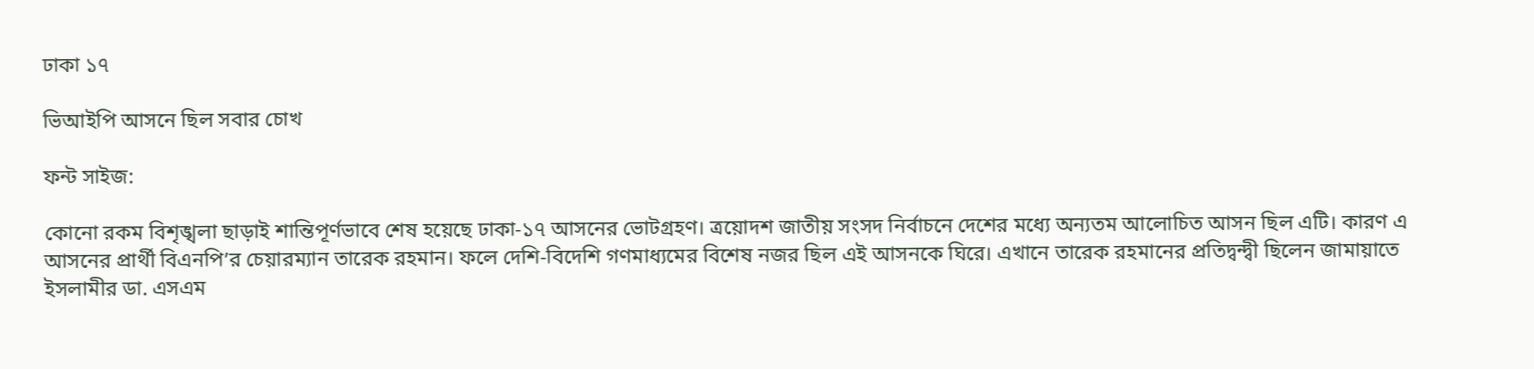ঢাকা ১৭

ভিআইপি আসনে ছিল সবার চোখ

ফন্ট সাইজ:

কোনো রকম বিশৃঙ্খলা ছাড়াই শান্তিপূর্ণভাবে শেষ হয়েছে ঢাকা-১৭ আসনের ভোটগ্রহণ। ত্রয়োদশ জাতীয় সংসদ নির্বাচনে দেশের মধ্যে অন্যতম আলোচিত আসন ছিল এটি। কারণ এ আসনের প্রার্থী বিএনপি’র চেয়ারম্যান তারেক রহমান। ফলে দেশি-বিদেশি গণমাধ্যমের বিশেষ নজর ছিল এই আসনকে ঘিরে। এখানে তারেক রহমানের প্রতিদ্বন্দ্বী ছিলেন জামায়াতে ইসলামীর ডা. এসএম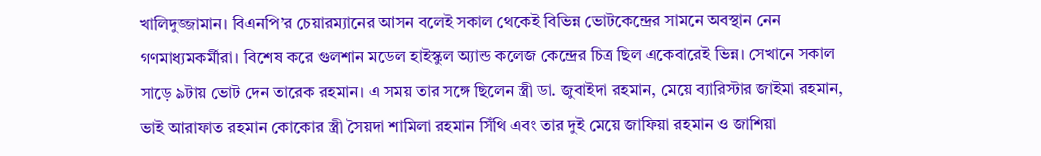খালিদুজ্জামান। বিএনপি’র চেয়ারম্যানের আসন বলেই সকাল থেকেই বিভিন্ন ভোটকেন্দ্রের সামনে অবস্থান নেন গণমাধ্যমকর্মীরা। বিশেষ করে গুলশান মডেল হাইস্কুল অ্যান্ড কলেজ কেন্দ্রের চিত্র ছিল একেবারেই ভিন্ন। সেখানে সকাল সাড়ে ৯টায় ভোট দেন তারেক রহমান। এ সময় তার সঙ্গে ছিলেন স্ত্রী ডা. জুবাইদা রহমান, মেয়ে ব্যারিস্টার জাইমা রহমান, ভাই আরাফাত রহমান কোকোর স্ত্রী সৈয়দা শামিলা রহমান সিঁথি এবং তার দুই মেয়ে জাফিয়া রহমান ও জাশিয়া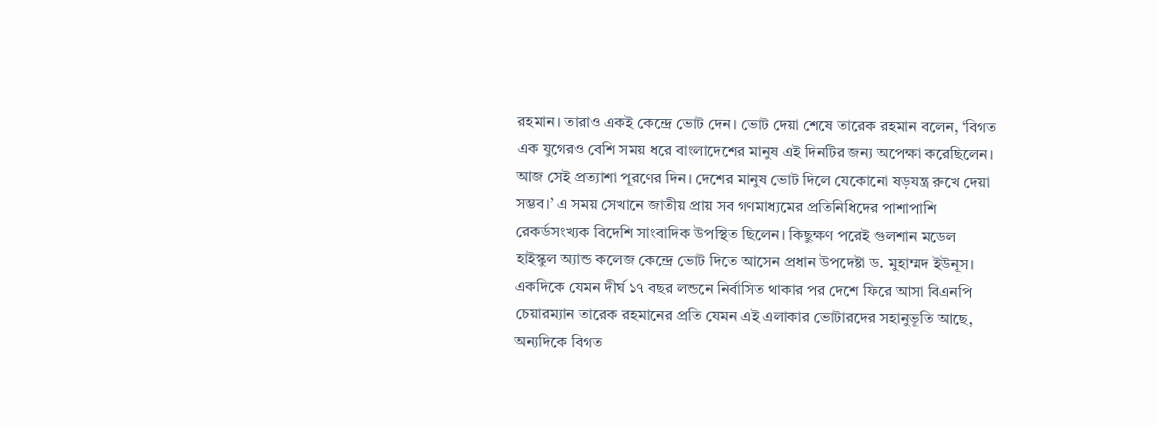রহমান। তারাও একই কেন্দ্রে ভোট দেন। ভোট দেয়া শেষে তারেক রহমান বলেন, ‘বিগত এক যুগেরও বেশি সময় ধরে বাংলাদেশের মানুষ এই দিনটির জন্য অপেক্ষা করেছিলেন। আজ সেই প্রত্যাশা পূরণের দিন। দেশের মানুষ ভোট দিলে যেকোনো ষড়যন্ত্র রুখে দেয়া সম্ভব।’ এ সময় সেখানে জাতীয় প্রায় সব গণমাধ্যমের প্রতিনিধিদের পাশাপাশি রেকর্ডসংখ্যক বিদেশি সাংবাদিক উপস্থিত ছিলেন। কিছুক্ষণ পরেই গুলশান মডেল হাইস্কুল অ্যান্ড কলেজ কেন্দ্রে ভোট দিতে আসেন প্রধান উপদেষ্টা ড. মুহাম্মদ ইউনূস। একদিকে যেমন দীর্ঘ ১৭ বছর লন্ডনে নির্বাসিত থাকার পর দেশে ফিরে আসা বিএনপি চেয়ারম্যান তারেক রহমানের প্রতি যেমন এই এলাকার ভোটারদের সহানুভূতি আছে, অন্যদিকে বিগত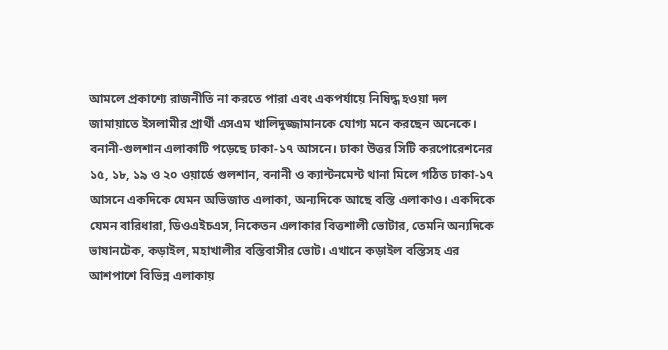আমলে প্রকাশ্যে রাজনীতি না করতে পারা এবং একপর্যায়ে নিষিদ্ধ হওয়া দল জামায়াতে ইসলামীর প্রার্থী এসএম খালিদুজ্জামানকে যোগ্য মনে করছেন অনেকে। বনানী-গুলশান এলাকাটি পড়েছে ঢাকা-১৭ আসনে। ঢাকা উত্তর সিটি করপোরেশনের ১৫, ১৮, ১৯ ও ২০ ওয়ার্ডে গুলশান, বনানী ও ক্যান্টনমেন্ট থানা মিলে গঠিত ঢাকা-১৭ আসনে একদিকে যেমন অভিজাত এলাকা, অন্যদিকে আছে বস্তি এলাকাও। একদিকে যেমন বারিধারা, ডিওএইচএস, নিকেতন এলাকার বিত্তশালী ভোটার, তেমনি অন্যদিকে ভাষানটেক, কড়াইল, মহাখালীর বস্তিবাসীর ভোট। এখানে কড়াইল বস্তিসহ এর আশপাশে বিভিন্ন এলাকায়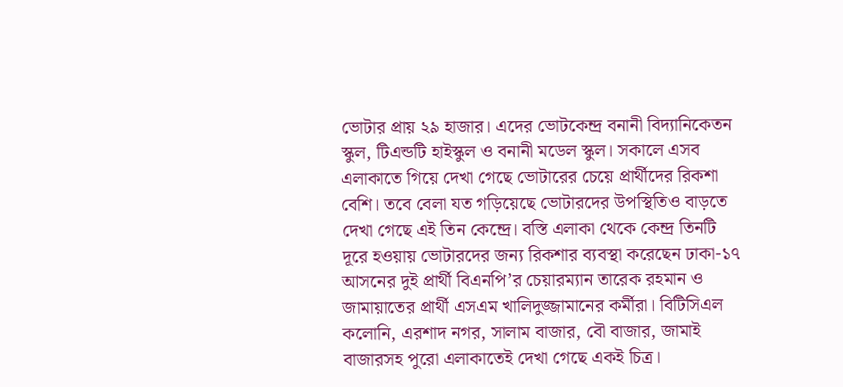ভোটার প্রায় ২৯ হাজার। এদের ভোটকেন্দ্র বনানী বিদ্যানিকেতন স্কুল, টিএন্ডটি হাইস্কুল ও বনানী মডেল স্কুল। সকালে এসব এলাকাতে গিয়ে দেখা গেছে ভোটারের চেয়ে প্রার্থীদের রিকশা বেশি। তবে বেলা যত গড়িয়েছে ভোটারদের উপস্থিতিও বাড়তে দেখা গেছে এই তিন কেন্দ্রে। বস্তি এলাকা থেকে কেন্দ্র তিনটি দূরে হওয়ায় ভোটারদের জন্য রিকশার ব্যবস্থা করেছেন ঢাকা-১৭ আসনের দুই প্রার্থী বিএনপি’র চেয়ারম্যান তারেক রহমান ও জামায়াতের প্রার্থী এসএম খালিদুজ্জামানের কর্মীরা। বিটিসিএল কলোনি, এরশাদ নগর, সালাম বাজার, বৌ বাজার, জামাই বাজারসহ পুরো এলাকাতেই দেখা গেছে একই চিত্র।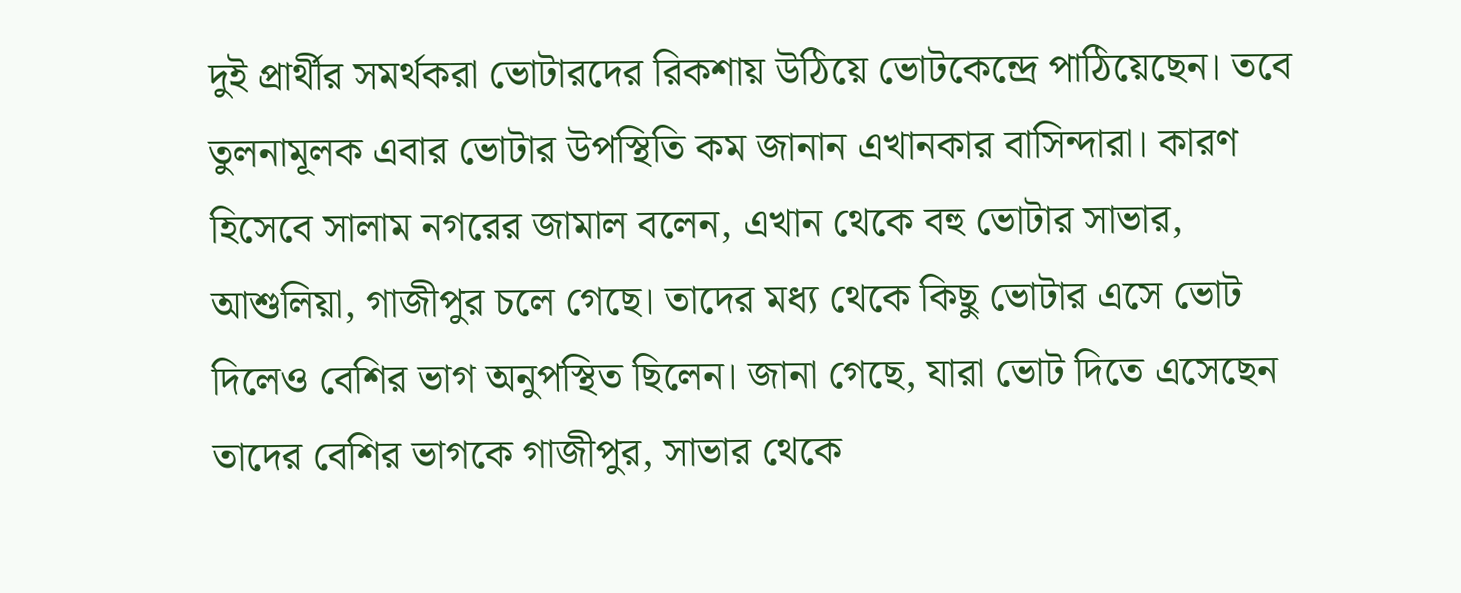দুই প্রার্থীর সমর্থকরা ভোটারদের রিকশায় উঠিয়ে ভোটকেন্দ্রে পাঠিয়েছেন। তবে তুলনামূলক এবার ভোটার উপস্থিতি কম জানান এখানকার বাসিন্দারা। কারণ হিসেবে সালাম নগরের জামাল বলেন, এখান থেকে বহু ভোটার সাভার, আশুলিয়া, গাজীপুর চলে গেছে। তাদের মধ্য থেকে কিছু ভোটার এসে ভোট দিলেও বেশির ভাগ অনুপস্থিত ছিলেন। জানা গেছে, যারা ভোট দিতে এসেছেন তাদের বেশির ভাগকে গাজীপুর, সাভার থেকে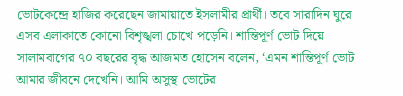ভোটকেন্দ্রে হাজির করেছেন জামায়াতে ইসলামীর প্রার্থী। তবে সারাদিন ঘুরে এসব এলাকাতে কোনো বিশৃঙ্খলা চোখে পড়েনি। শান্তিপূর্ণ ভোট দিয়ে সালামবাগের ৭০ বছরের বৃদ্ধ আজমত হোসেন বলেন, ‘এমন শান্তিপূর্ণ ভোট আমার জীবনে দেখেনি। আমি অসুস্থ ভোটের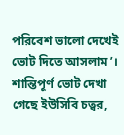পরিবেশ ভালো দেখেই ভোট দিতে আসলাম’। শান্তিপূর্ণ ভোট দেখা গেছে ইউসিবি চত্বর,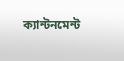ক্যান্টনমেন্ট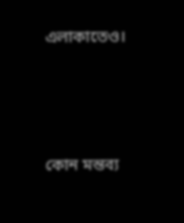এলাকাতেও।




কোন মন্তব্য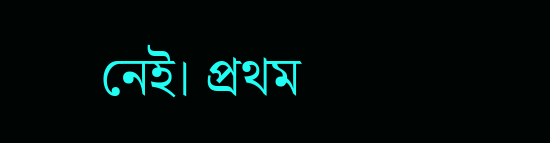নেই। প্রথম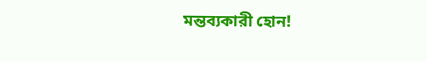মন্তব্যকারী হোন!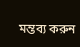মন্তব্য করুন